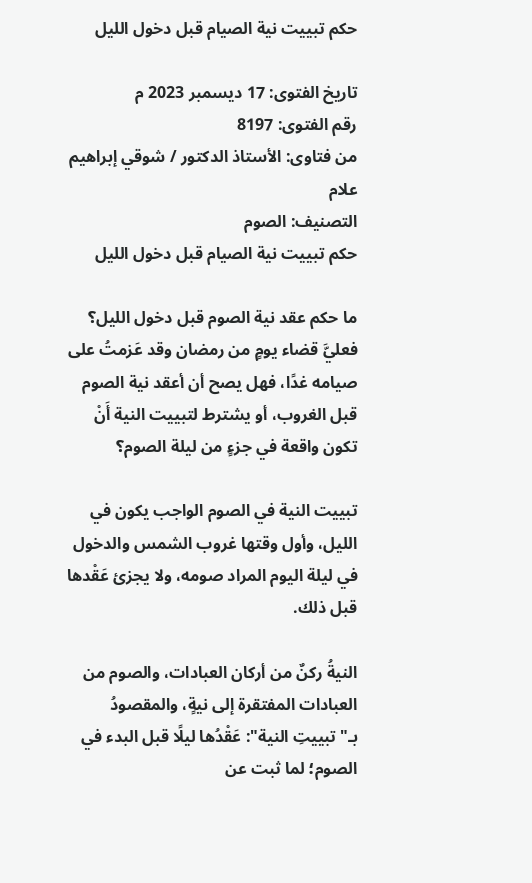حكم تبييت نية الصيام قبل دخول الليل

تاريخ الفتوى: 17 ديسمبر 2023 م
رقم الفتوى: 8197
من فتاوى: الأستاذ الدكتور / شوقي إبراهيم علام
التصنيف: الصوم
حكم تبييت نية الصيام قبل دخول الليل

ما حكم عقد نية الصوم قبل دخول الليل؟ فعليَّ قضاء يومٍ من رمضان وقد عَزمتُ على صيامه غدًا، فهل يصح أن أعقد نية الصوم قبل الغروب، أو يشترط لتبييت النية أَنْ تكون واقعة في جزءٍ من ليلة الصوم؟

تبييت النية في الصوم الواجب يكون في الليل، وأول وقتها غروب الشمس والدخول في ليلة اليوم المراد صومه، ولا يجزئ عَقْدها قبل ذلك.

النيةُ ركنٌ من أركان العبادات، والصوم من العبادات المفتقرة إلى نيةٍ، والمقصودُ بـ"تبييتِ النية": عَقْدُها ليلًا قبل البدء في الصوم؛ لما ثبت عن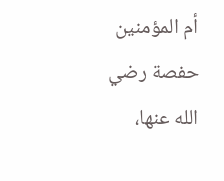أم المؤمنين حفصة رضي الله عنها،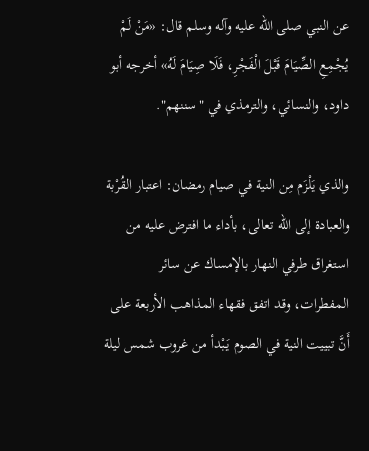عن النبي صلى الله عليه وآله وسلم قال: «مَنْ لَمْ يُجْمِعِ الصِّيَامَ قَبْلَ الْفَجْرِ، فَلَا صِيَامَ لَهُ» أخرجه أبو داود، والنسائي، والترمذي في "سننهم".

والذي يَلْزَم مِن النية في صيام رمضان: اعتبار القُرْبة والعبادة إلى الله تعالى، بأداء ما افترض عليه من استغراق طرفي النهار بالإمساك عن سائر المفطرات، وقد اتفق فقهاء المذاهب الأربعة على أَنَّ تبييت النية في الصوم يَبْدأ من غروب شمس ليلة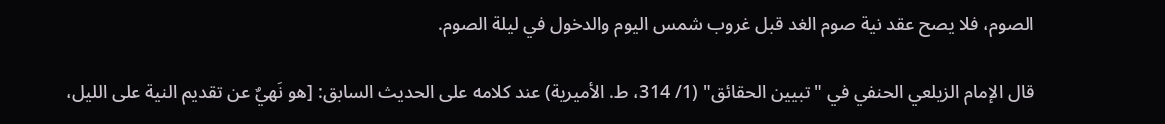الصوم، فلا يصح عقد نية صوم الغد قبل غروب شمس اليوم والدخول في ليلة الصوم.

قال الإمام الزيلعي الحنفي في "تبيين الحقائق" (1/ 314، ط. الأميرية) عند كلامه على الحديث السابق: [هو نَهيٌ عن تقديم النية على الليل،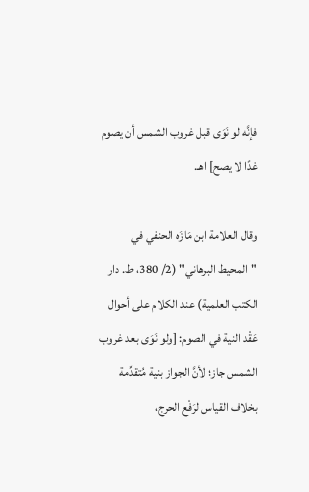فإنَّه لو نَوَى قبل غروب الشمس أن يصوم غدًا لا يصح] اهـ.

وقال العلامة ابن مَازَه الحنفي في "المحيط البرهاني" (2/ 380، ط. دار الكتب العلمية) عند الكلام على أحوال عَقْد النية في الصوم: [ولو نَوَى بعد غروب الشمس جاز؛ لأنَّ الجواز بنية مُتقدِّمة بخلاف القياس لرَفْع الحرج،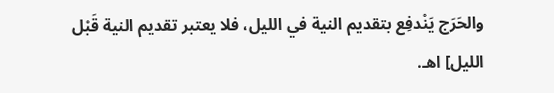والحَرَج يَنْدفِع بتقديم النية في الليل، فلا يعتبر تقديم النية قَبْل الليل] اهـ.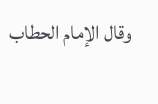وقال الإمام الحطاب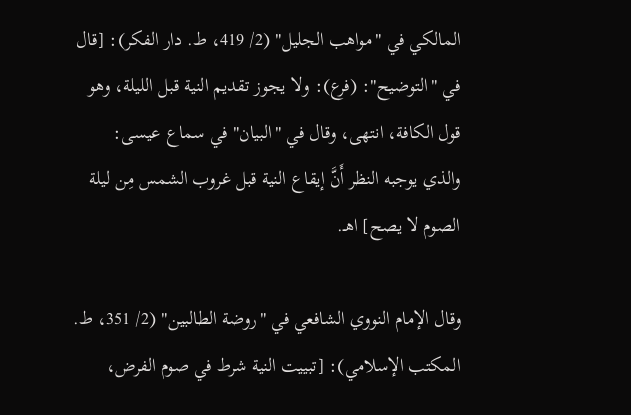المالكي في "مواهب الجليل" (2/ 419، ط. دار الفكر): [قال في "التوضيح": (فرع): ولا يجوز تقديم النية قبل الليلة، وهو قول الكافة، انتهى، وقال في "البيان" في سماع عيسى: والذي يوجبه النظر أَنَّ إيقاع النية قبل غروب الشمس مِن ليلة الصوم لا يصح] اهـ.

وقال الإمام النووي الشافعي في "روضة الطالبين" (2/ 351، ط. المكتب الإسلامي): [تبييت النية شرط في صوم الفرض،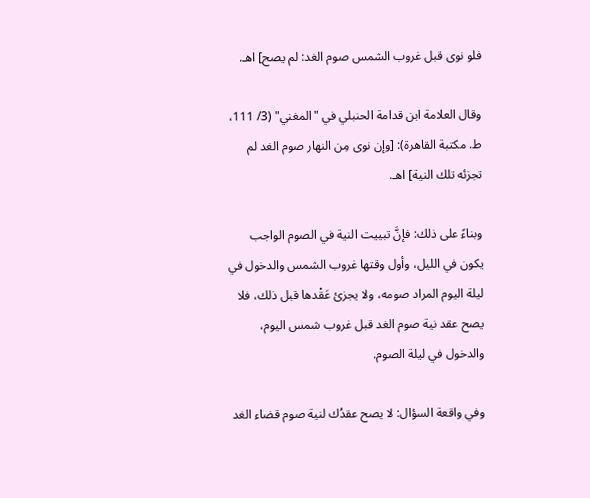فلو نوى قبل غروب الشمس صوم الغد: لم يصح] اهـ.

وقال العلامة ابن قدامة الحنبلي في "المغني" (3/ 111، ط. مكتبة القاهرة): [وإن نوى مِن النهار صوم الغد لم تجزئه تلك النية] اهـ.

وبناءً على ذلك: فإنَّ تبييت النية في الصوم الواجب يكون في الليل، وأول وقتها غروب الشمس والدخول في ليلة اليوم المراد صومه، ولا يجزئ عَقْدها قبل ذلك، فلا يصح عقد نية صوم الغد قبل غروب شمس اليوم، والدخول في ليلة الصوم.

وفي واقعة السؤال: لا يصح عقدُك لنية صوم قضاء الغد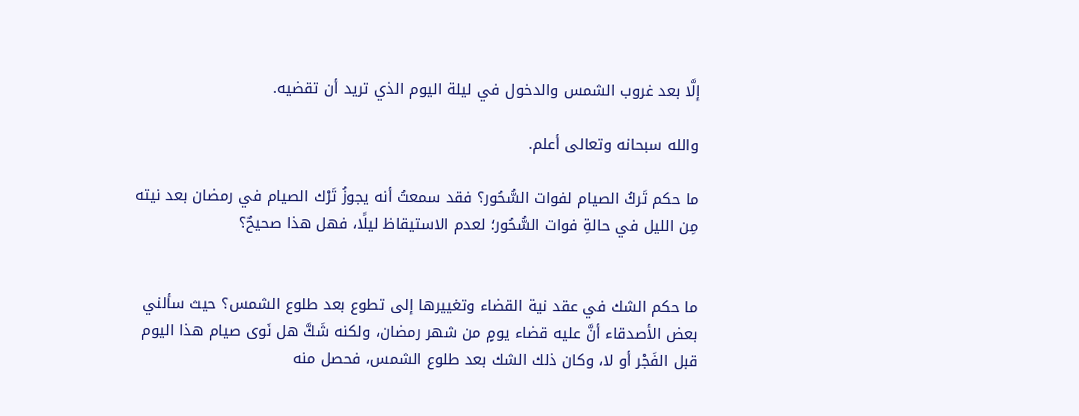إلَّا بعد غروب الشمس والدخول في ليلة اليوم الذي تريد أن تقضيه.

والله سبحانه وتعالى أعلم.

ما حكم تَركُ الصيام لفوات السُّحُور؟ فقد سمعتُ أنه يجوزُ تَرْك الصيام في رمضان بعد نيته مِن الليل في حالةِ فوات السُّحُور؛ لعدم الاستيقاظ ليلًا، فهل هذا صحيحٌ؟


ما حكم الشك في عقد نية القضاء وتغييرها إلى تطوع بعد طلوع الشمس؟ حيث سألني بعض الأصدقاء أنَّ عليه قضاء يومٍ من شهر رمضان، ولكنه شَكَّ هل نَوى صيام هذا اليوم قبل الفَجْر أو لا، وكان ذلك الشك بعد طلوع الشمس، فحصل منه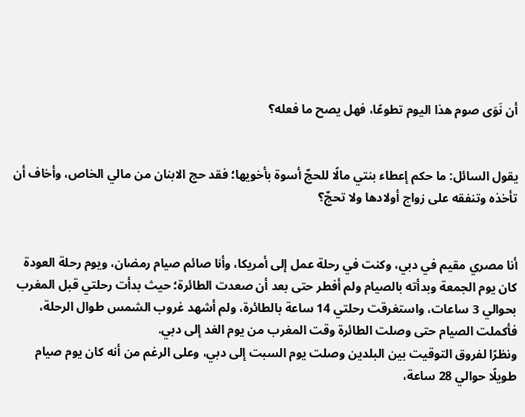أن نَوَى صوم هذا اليوم تطوعًا، فهل يصح ما فعله؟


يقول السائل: ما حكم إعطاء بنتي مالًا للحجّ أسوة بأخويها؛ فقد حج الابنان من مالي الخاص، وأخاف أن تأخذه وتنفقه على زواج أولادها ولا تحجّ؟


أنا مصري مقيم في دبي، وكنت في رحلة عمل إلى أمريكا، وأنا صائم صيام رمضان، ويوم رحلة العودة كان يوم الجمعة وبدأته بالصيام ولم أفطر حتى بعد أن صعدت الطائرة؛ حيث بدأت رحلتي قبل المغرب بحوالي 3 ساعات، واستغرقت رحلتي 14 ساعة بالطائرة، ولم أشهد غروب الشمس طوال الرحلة، فأكملت الصيام حتى وصلت الطائرة وقت المغرب من يوم الغد إلى دبي.
ونظرًا لفروق التوقيت بين البلدين وصلت يوم السبت إلى دبي، وعلى الرغم من أنه كان يوم صيام طويلًا حوالي 28 ساعة،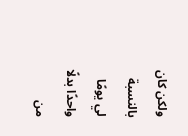ولكن كان بالنسبة لي يومًا واحدًا بدلًا من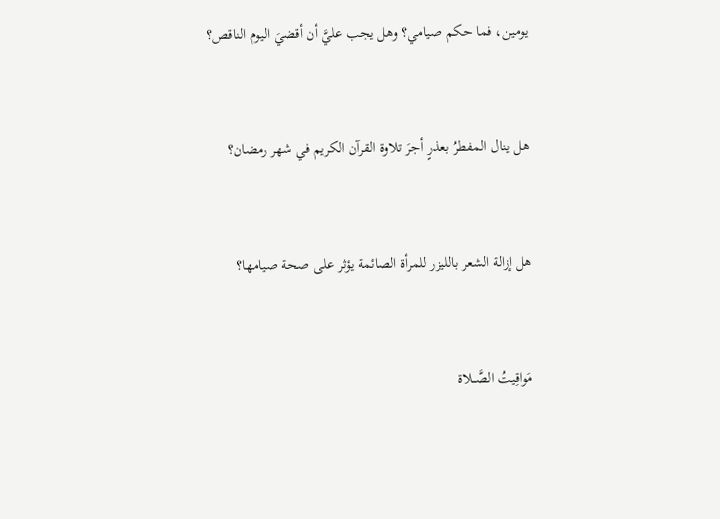يومين، فما حكم صيامي؟ وهل يجب عليَّ أن أقضيَ اليوم الناقص؟


هل ينال المفطرُ بعذرٍ أجرَ تلاوة القرآن الكريم في شهر رمضان؟


هل إزالة الشعر بالليزر للمرأة الصائمة يؤثر على صحة صيامها؟


مَواقِيتُ الصَّـــلاة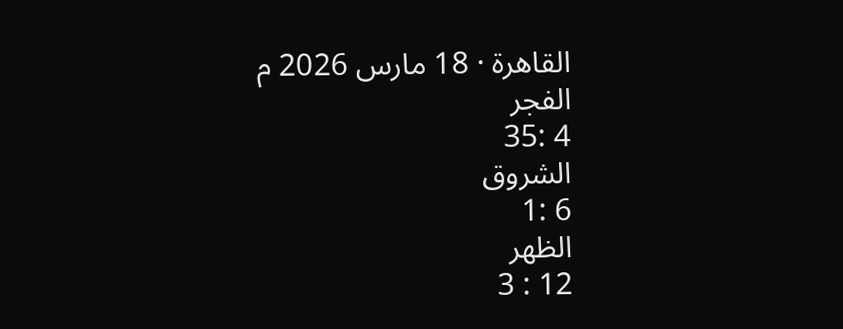القاهرة · 18 مارس 2026 م
الفجر
4 :35
الشروق
6 :1
الظهر
12 : 3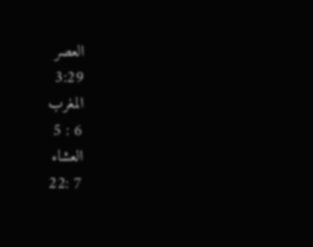العصر
3:29
المغرب
6 : 5
العشاء
7 :22